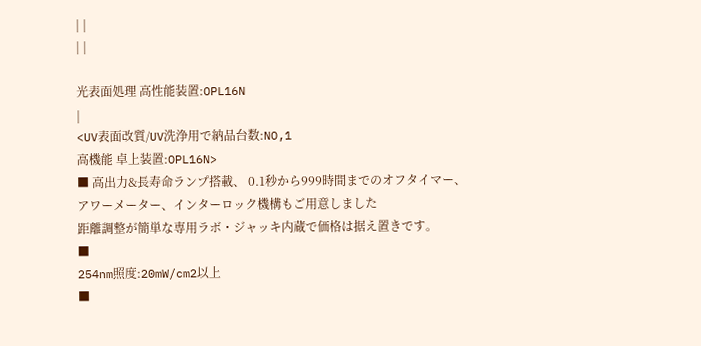| |
| |

光表面処理 高性能装置:OPL16N
|
<UV表面改質/UV洗浄用で納品台数:NO,1
高機能 卓上装置:OPL16N>
■ 高出力&長寿命ランプ搭載、 0.1秒から999時間までのオフタイマー、
アワーメーター、インターロック機構もご用意しました
距離調整が簡単な専用ラボ・ジャッキ内蔵で価格は据え置きです。
■
254nm照度:20mW/cm2以上
■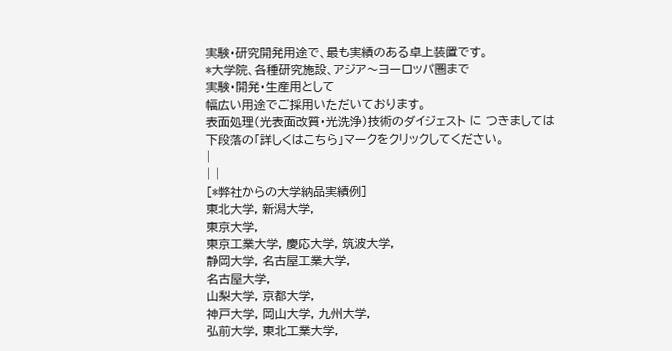実験・研究開発用途で、最も実績のある卓上装置です。
*大学院、各種研究施設、アジア〜ヨーロッパ圏まで
実験・開発・生産用として
幅広い用途でご採用いただいております。
表面処理(光表面改質・光洗浄)技術のダイジェスト に つきましては
下段落の「詳しくはこちら」マークをクリックしてください。
|
| |
[*弊社からの大学納品実績例]
東北大学, 新潟大学,
東京大学,
東京工業大学, 慶応大学, 筑波大学,
静岡大学, 名古屋工業大学,
名古屋大学,
山梨大学, 京都大学,
神戸大学, 岡山大学, 九州大学,
弘前大学, 東北工業大学,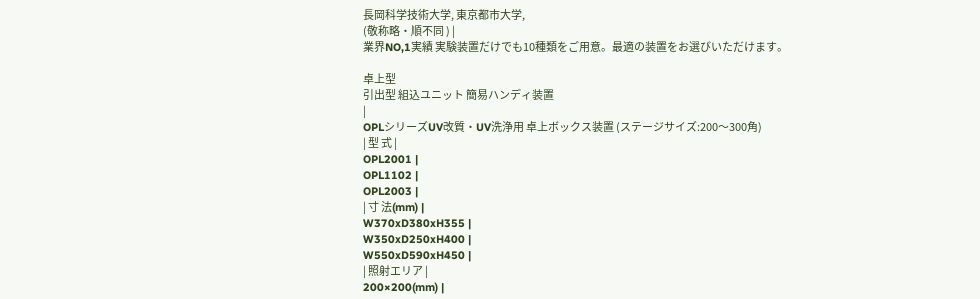長岡科学技術大学, 東京都市大学,
(敬称略・順不同 ) |
業界NO,1実績 実験装置だけでも10種類をご用意。最適の装置をお選びいただけます。

卓上型
引出型 組込ユニット 簡易ハンディ装置
|
OPLシリーズUV改質・UV洗浄用 卓上ボックス装置 (ステージサイズ:200〜300角)
| 型 式 |
OPL2001 |
OPL1102 |
OPL2003 |
| 寸 法(mm) |
W370xD380xH355 |
W350xD250xH400 |
W550xD590xH450 |
| 照射エリア |
200×200(mm) |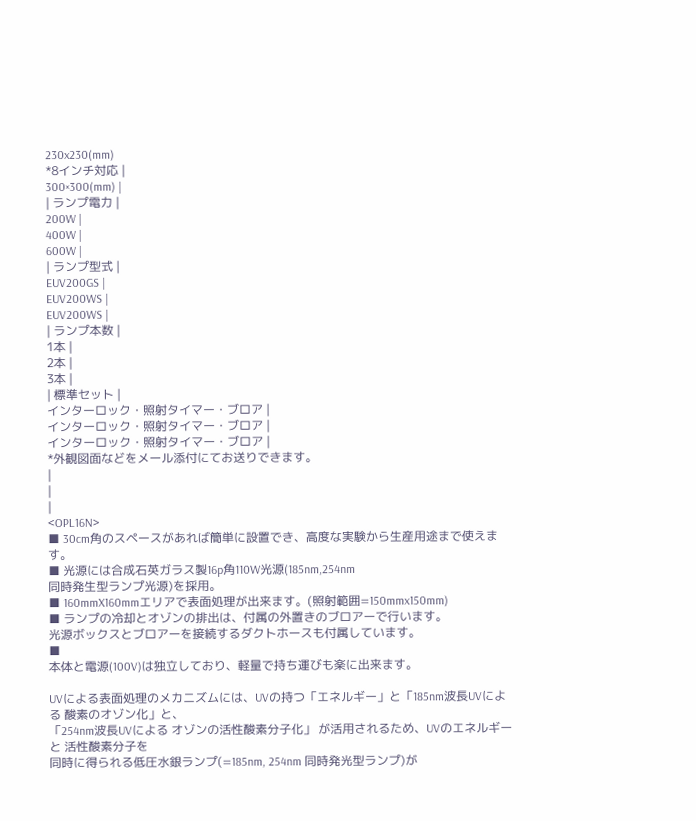230x230(mm)
*8インチ対応 |
300×300(mm) |
| ランプ電力 |
200W |
400W |
600W |
| ランプ型式 |
EUV200GS |
EUV200WS |
EUV200WS |
| ランプ本数 |
1本 |
2本 |
3本 |
| 標準セット |
インターロック・照射タイマー・ブロア |
インターロック・照射タイマー・ブロア |
インターロック・照射タイマー・ブロア |
*外観図面などをメール添付にてお送りできます。
|
|
|
<OPL16N>
■ 30cm角のスペースがあれば簡単に設置でき、高度な実験から生産用途まで使えます。
■ 光源には合成石英ガラス製16p角110W光源(185nm,254nm
同時発生型ランプ光源)を採用。
■ 160mmX160mmエリアで表面処理が出来ます。(照射範囲=150mmx150mm)
■ ランプの冷却とオゾンの排出は、付属の外置きのブロアーで行います。
光源ボックスとブロアーを接続するダクトホースも付属しています。
■
本体と電源(100V)は独立しており、軽量で持ち運びも楽に出来ます。

UVによる表面処理のメカニズムには、UVの持つ「エネルギー」と「185nm波長UVによる 酸素のオゾン化」と、
「254nm波長UVによる オゾンの活性酸素分子化」 が活用されるため、UVのエネルギー と 活性酸素分子を
同時に得られる低圧水銀ランプ(=185nm, 254nm 同時発光型ランプ)が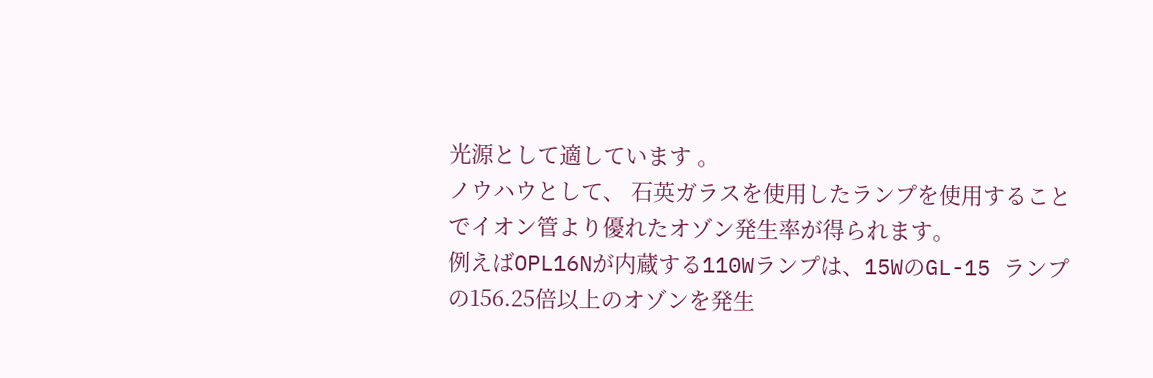光源として適しています 。
ノウハウとして、 石英ガラスを使用したランプを使用することでイオン管より優れたオゾン発生率が得られます。
例えばOPL16Nが内蔵する110Wランプは、15WのGL-15 ランプの156.25倍以上のオゾンを発生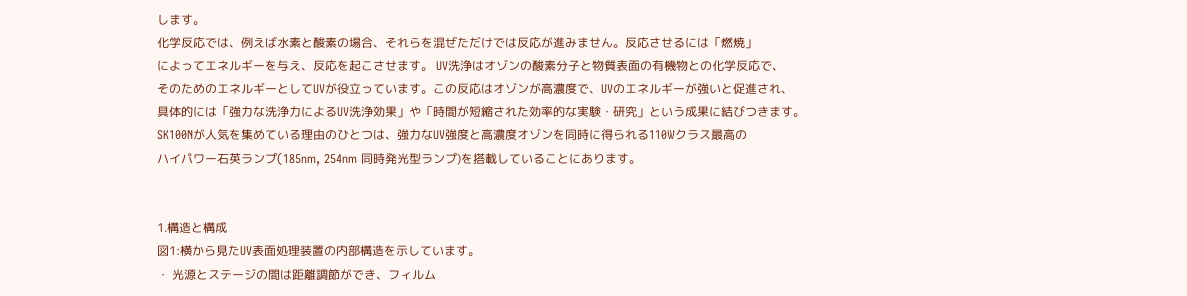します。
化学反応では、例えば水素と酸素の場合、それらを混ぜただけでは反応が進みません。反応させるには「燃焼」
によってエネルギーを与え、反応を起こさせます。 UV洗浄はオゾンの酸素分子と物質表面の有機物との化学反応で、
そのためのエネルギーとしてUVが役立っています。この反応はオゾンが高濃度で、UVのエネルギーが強いと促進され、
具体的には「強力な洗浄力によるUV洗浄効果」や「時間が短縮された効率的な実験・研究」という成果に結びつきます。
SK100Nが人気を集めている理由のひとつは、強力なUV強度と高濃度オゾンを同時に得られる110Wクラス最高の
ハイパワー石英ランプ(185nm, 254nm 同時発光型ランプ)を搭載していることにあります。


1.構造と構成
図1:横から見たUV表面処理装置の内部構造を示しています。
・ 光源とステージの間は距離調節ができ、フィルム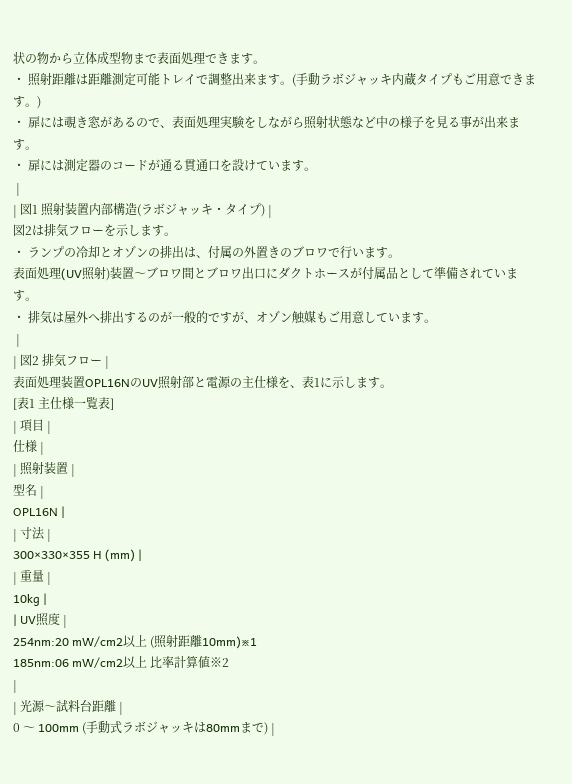状の物から立体成型物まで表面処理できます。
・ 照射距離は距離測定可能トレイで調整出来ます。(手動ラボジャッキ内蔵タイプもご用意できます。)
・ 扉には覗き窓があるので、表面処理実験をしながら照射状態など中の様子を見る事が出来ます。
・ 扉には測定器のコードが通る貫通口を設けています。
 |
| 図1 照射装置内部構造(ラボジャッキ・タイプ) |
図2は排気フローを示します。
・ ランプの冷却とオゾンの排出は、付属の外置きのブロワで行います。
表面処理(UV照射)装置〜ブロワ間とブロワ出口にダクトホースが付属品として準備されています。
・ 排気は屋外へ排出するのが一般的ですが、オゾン触媒もご用意しています。
 |
| 図2 排気フロー |
表面処理装置OPL16NのUV照射部と電源の主仕様を、表1に示します。
[表1 主仕様一覧表]
| 項目 |
仕様 |
| 照射装置 |
型名 |
OPL16N |
| 寸法 |
300×330×355 H (mm) |
| 重量 |
10kg |
| UV照度 |
254nm:20 mW/cm2以上 (照射距離10mm)※1
185nm:06 mW/cm2以上 比率計算値※2
|
| 光源〜試料台距離 |
0 〜 100mm (手動式ラボジャッキは80mmまで) |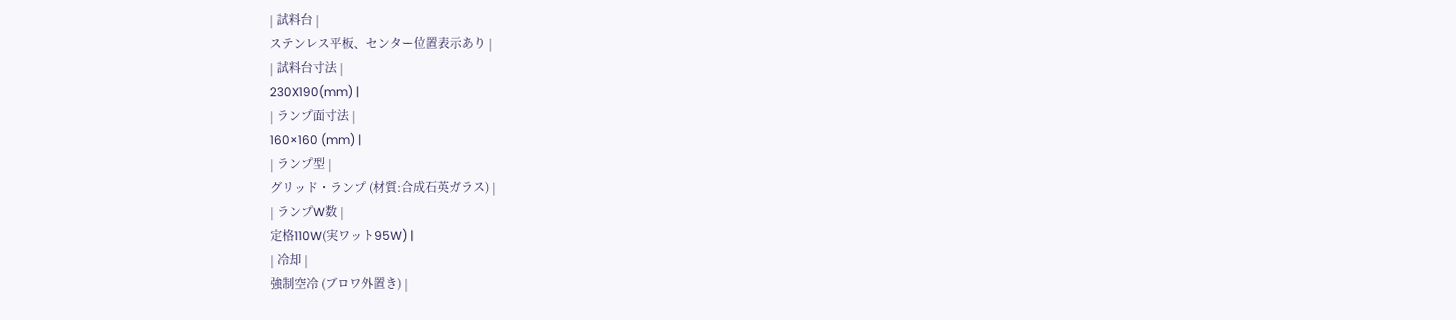| 試料台 |
ステンレス平板、センター位置表示あり |
| 試料台寸法 |
230X190(mm) |
| ランプ面寸法 |
160×160 (mm) |
| ランプ型 |
グリッド・ランプ (材質:合成石英ガラス) |
| ランプW数 |
定格110W(実ワット95W) |
| 冷却 |
強制空冷 (ブロワ外置き) |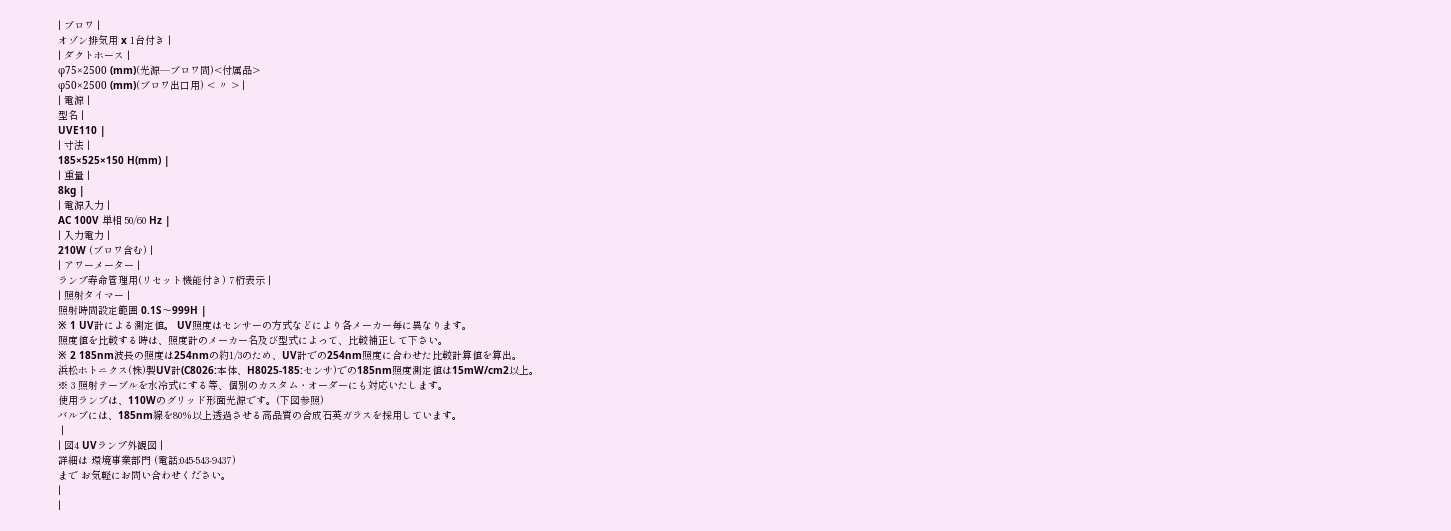| ブロワ |
オゾン排気用 x 1台付き |
| ダクトホース |
φ75×2500 (mm)(光源―ブロワ間)<付属品>
φ50×2500 (mm)(ブロワ出口用) < 〃 > |
| 電源 |
型名 |
UVE110 |
| 寸法 |
185×525×150 H(mm) |
| 重量 |
8kg |
| 電源入力 |
AC 100V 単相 50/60 Hz |
| 入力電力 |
210W (ブロワ含む) |
| アワーメーター |
ランプ寿命管理用(リセット機能付き) 7桁表示 |
| 照射タイマー |
照射時間設定範囲 0.1S〜999H |
※ 1 UV計による測定値。 UV照度はセンサーの方式などにより各メーカー毎に異なります。
照度値を比較する時は、照度計のメーカー名及び型式によって、比較補正して下さい。
※ 2 185nm波長の照度は254nmの約1/3のため、UV計での254nm照度に合わせた比較計算値を算出。
浜松ホトニクス(株)製UV計(C8026:本体、H8025-185:センサ)での185nm照度測定値は15mW/cm2以上。
※ 3 照射テーブルを水冷式にする等、個別のカスタム・オーダーにも対応いたします。
使用ランプは、110Wのグリッド形面光源です。(下図参照)
バルブには、185nm線を80%以上透過させる高品質の合成石英ガラスを採用しています。
 |
| 図4 UVランプ外観図 |
詳細は 環境事業部門 (電話:045-543-9437)
まで お気軽にお問い合わせください。
|
|